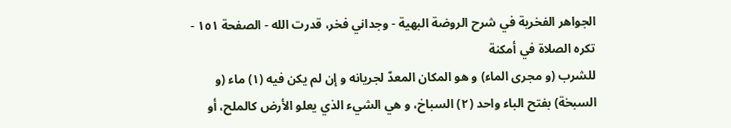الجواهر الفخرية في شرح الروضة البهية - وجداني فخر، قدرت الله - الصفحة ١٥١ - تكره الصلاة في أمكنة
للشرب (و مجرى الماء) و هو المكان المعدّ لجريانه و إن لم يكن فيه (١) ماء (و السبخة) بفتح الباء واحد (٢) السباخ، و هي الشيء الذي يعلو الأرض كالملح، أو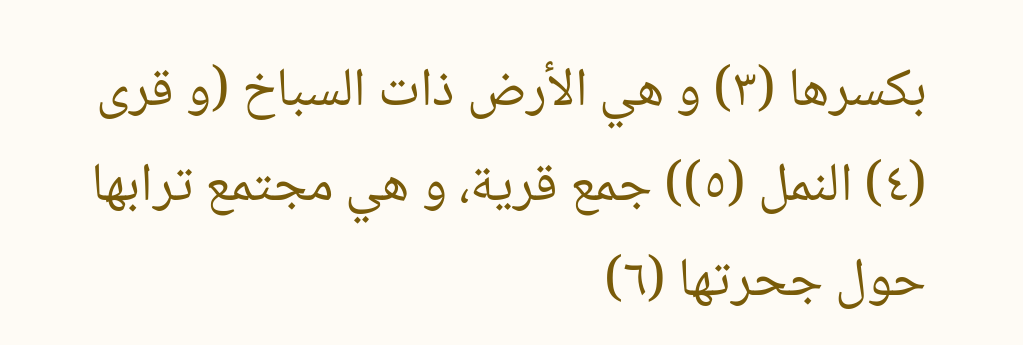بكسرها (٣) و هي الأرض ذات السباخ (و قرى (٤) النمل (٥)) جمع قرية، و هي مجتمع ترابها حول جحرتها (٦)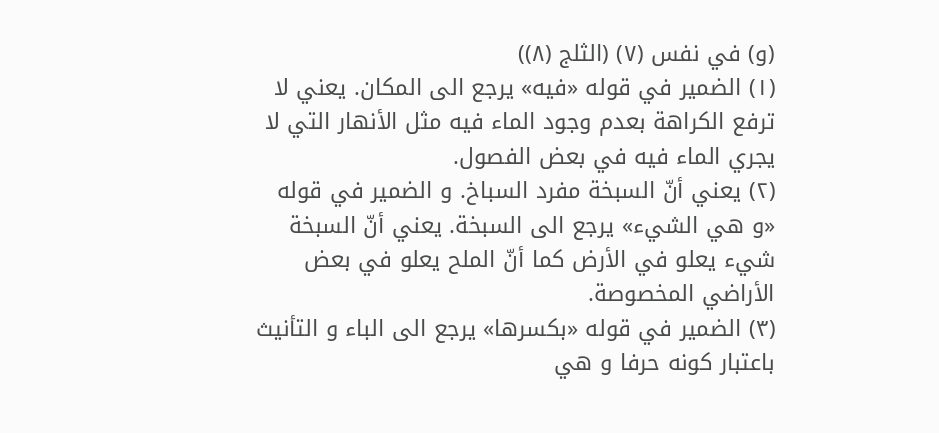(و) في نفس (٧) (الثلج (٨))
(١) الضمير في قوله «فيه» يرجع الى المكان. يعني لا ترفع الكراهة بعدم وجود الماء فيه مثل الأنهار التي لا يجري الماء فيه في بعض الفصول.
(٢) يعني أنّ السبخة مفرد السباخ. و الضمير في قوله «و هي الشيء» يرجع الى السبخة. يعني أنّ السبخة شيء يعلو في الأرض كما أنّ الملح يعلو في بعض الأراضي المخصوصة.
(٣) الضمير في قوله «بكسرها» يرجع الى الباء و التأنيث باعتبار كونه حرفا و هي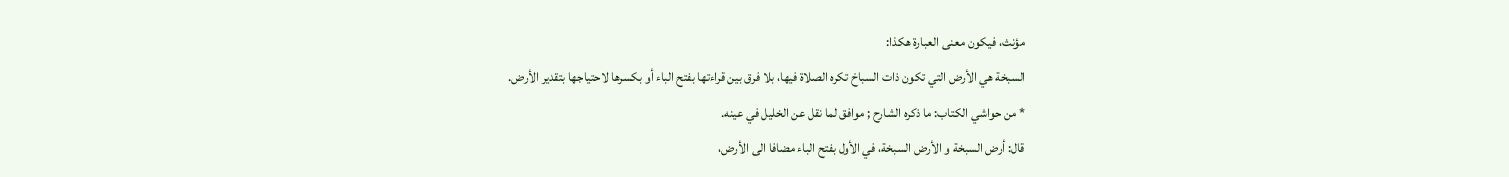مؤنث، فيكون معنى العبارة هكذا:
السبخة هي الأرض التي تكون ذات السباخ تكره الصلاة فيها، بلا فرق بين قراءتها بفتح الباء أو بكسرها لاحتياجها بتقدير الأرض.
* من حواشي الكتاب: ما ذكره الشارح ; موافق لما نقل عن الخليل في عينه.
قال: أرض السبخة و الأرض السبخة، في الأول بفتح الباء مضافا الى الأرض،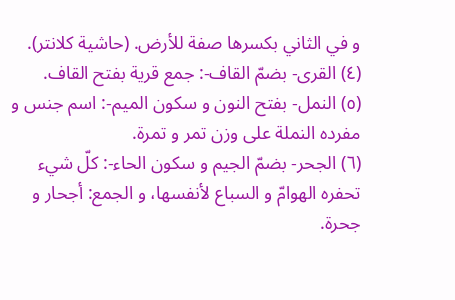و في الثاني بكسرها صفة للأرض. (حاشية كلانتر).
(٤) القرى- بضمّ القاف-: جمع قرية بفتح القاف.
(٥) النمل- بفتح النون و سكون الميم-: اسم جنس و مفرده النملة على وزن تمر و تمرة.
(٦) الجحر- بضمّ الجيم و سكون الحاء-: كلّ شيء تحفره الهوامّ و السباع لأنفسها، و الجمع: أجحار و جحرة.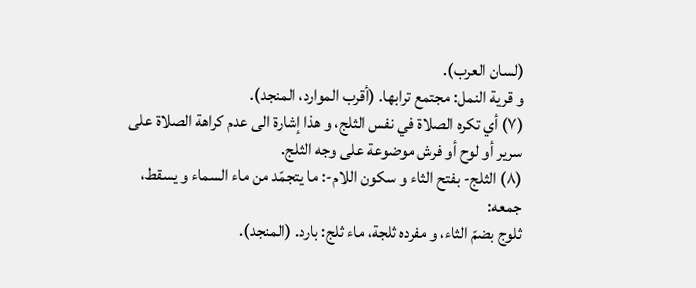(لسان العرب).
و قرية النمل: مجتمع ترابها. (أقرب الموارد، المنجد).
(٧) أي تكره الصلاة في نفس الثلج، و هذا إشارة الى عدم كراهة الصلاة على سرير أو لوح أو فرش موضوعة على وجه الثلج.
(٨) الثلج- بفتح الثاء و سكون اللام-: ما يتجمّد من ماء السماء و يسقط، جمعه:
ثلوج بضمّ الثاء، و مفرده ثلجة، ماء ثلج: بارد. (المنجد).